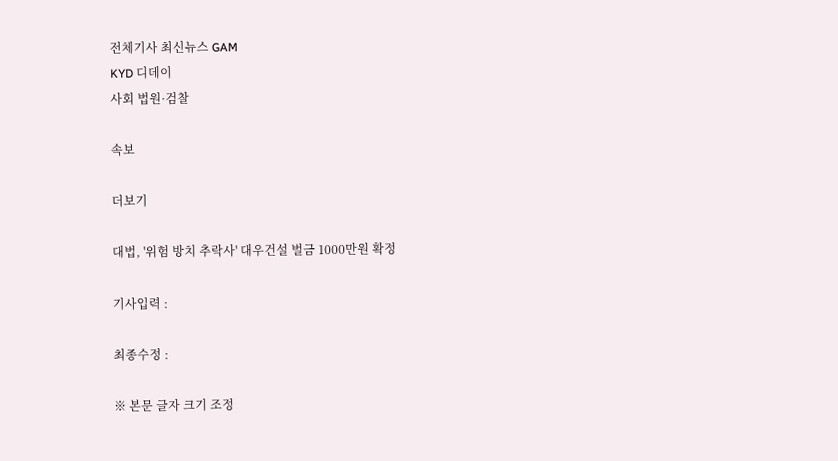전체기사 최신뉴스 GAM
KYD 디데이
사회 법원·검찰

속보

더보기

대법, '위험 방치 추락사' 대우건설 벌금 1000만원 확정

기사입력 :

최종수정 :

※ 본문 글자 크기 조정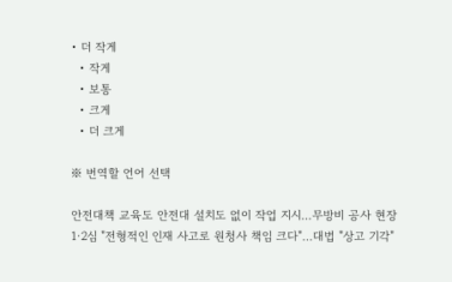• 더 작게
  • 작게
  • 보통
  • 크게
  • 더 크게

※ 번역할 언어 선택

안전대책 교육도 안전대 설치도 없이 작업 지시…무방비 공사 현장
1·2심 "전형적인 인재 사고로 원청사 책임 크다"…대법 "상고 기각"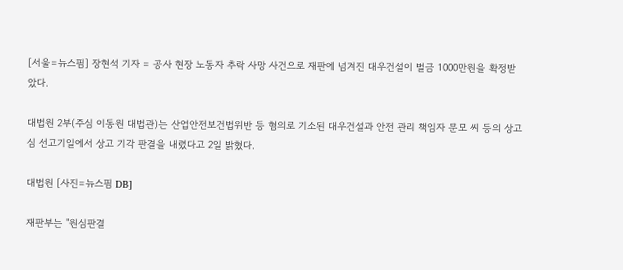[서울=뉴스핌] 장현석 기자 = 공사 현장 노동자 추락 사망 사건으로 재판에 넘겨진 대우건설이 벌금 1000만원을 확정받았다.

대법원 2부(주심 이동원 대법관)는 산업안전보건법위반 등 혐의로 기소된 대우건설과 안전 관리 책임자 문모 씨 등의 상고심 선고기일에서 상고 기각 판결을 내렸다고 2일 밝혔다.

대법원 [사진=뉴스핌 DB]

재판부는 "원심판결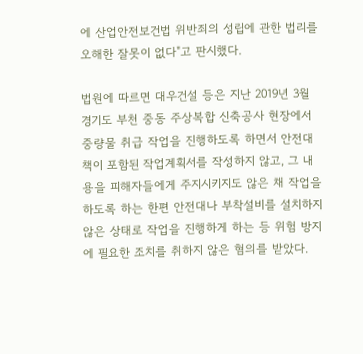에 산업안전보건법 위반죄의 성립에 관한 법리를 오해한 잘못이 없다"고 판시했다.

법원에 따르면 대우건설 등은 지난 2019년 3월 경기도 부천 중동 주상복합 신축공사 현장에서 중량물 취급 작업을 진행하도록 하면서 안전대책이 포함된 작업계획서를 작성하지 않고, 그 내용을 피해자들에게 주지시키지도 않은 채 작업을 하도록 하는 한편 안전대나 부착설비를 설치하지 않은 상태로 작업을 진행하게 하는 등 위험 방지에 필요한 조치를 취하지 않은 혐의를 받았다.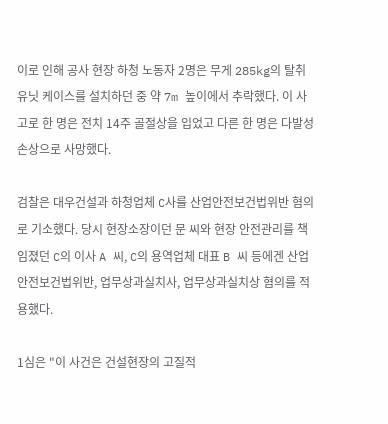이로 인해 공사 현장 하청 노동자 2명은 무게 285kg의 탈취유닛 케이스를 설치하던 중 약 7m 높이에서 추락했다. 이 사고로 한 명은 전치 14주 골절상을 입었고 다른 한 명은 다발성 손상으로 사망했다.

검찰은 대우건설과 하청업체 C사를 산업안전보건법위반 혐의로 기소했다. 당시 현장소장이던 문 씨와 현장 안전관리를 책임졌던 C의 이사 A 씨, C의 용역업체 대표 B 씨 등에겐 산업안전보건법위반, 업무상과실치사, 업무상과실치상 혐의를 적용했다.

1심은 "이 사건은 건설현장의 고질적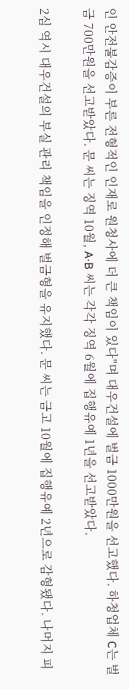인 안전불감증이 부른 전형적인 인재로 원청사에 더 큰 책임이 있다"며 대우건설에 벌금 1000만원을 선고했다. 하청업체 C는 벌금 700만원을 선고받았다. 문 씨는 징역 10월, A·B 씨는 각각 징역 6월에 집행유예 1년을 선고받았다.

2심 역시 대우건설의 부실 관리 책임을 인정해 벌금형을 유지했다. 문 씨는 금고 10월에 집행유예 2년으로 감형됐다. 나머지 피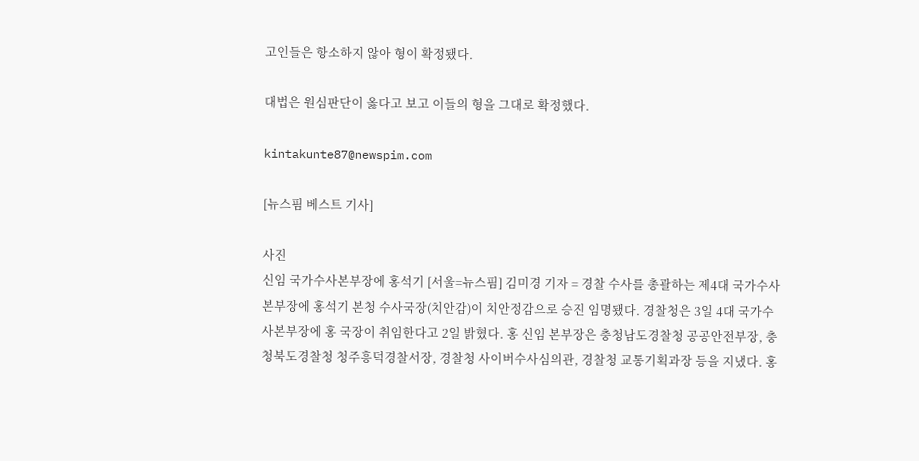고인들은 항소하지 않아 형이 확정됐다.

대법은 원심판단이 옳다고 보고 이들의 형을 그대로 확정했다.

kintakunte87@newspim.com

[뉴스핌 베스트 기사]

사진
신임 국가수사본부장에 홍석기 [서울=뉴스핌] 김미경 기자 = 경찰 수사를 총괄하는 제4대 국가수사본부장에 홍석기 본청 수사국장(치안감)이 치안정감으로 승진 임명됐다. 경찰청은 3일 4대 국가수사본부장에 홍 국장이 취임한다고 2일 밝혔다. 홍 신임 본부장은 충청남도경찰청 공공안전부장, 충청북도경찰청 청주흥덕경찰서장, 경찰청 사이버수사심의관, 경찰청 교통기획과장 등을 지냈다. 홍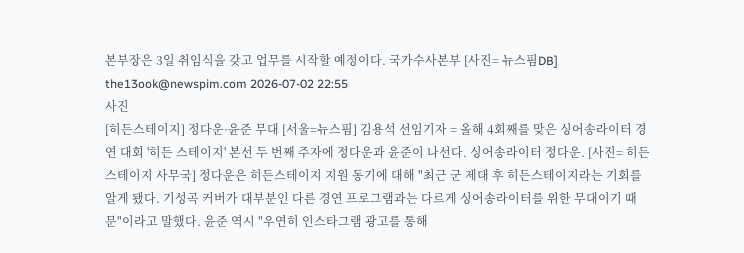본부장은 3일 취임식을 갖고 업무를 시작할 예정이다. 국가수사본부 [사진= 뉴스핌DB] the13ook@newspim.com 2026-07-02 22:55
사진
[히든스테이지] 정다운·윤준 무대 [서울=뉴스핌] 김용석 선임기자 = 올해 4회째를 맞은 싱어송라이터 경연 대회 '히든 스테이지' 본선 두 번째 주자에 정다운과 윤준이 나선다. 싱어송라이터 정다운. [사진= 히든스테이지 사무국] 정다운은 히든스테이지 지원 동기에 대해 "최근 군 제대 후 히든스테이지라는 기회를 알게 됐다. 기성곡 커버가 대부분인 다른 경연 프로그램과는 다르게 싱어송라이터를 위한 무대이기 때문"이라고 말했다. 윤준 역시 "우연히 인스타그램 광고를 통해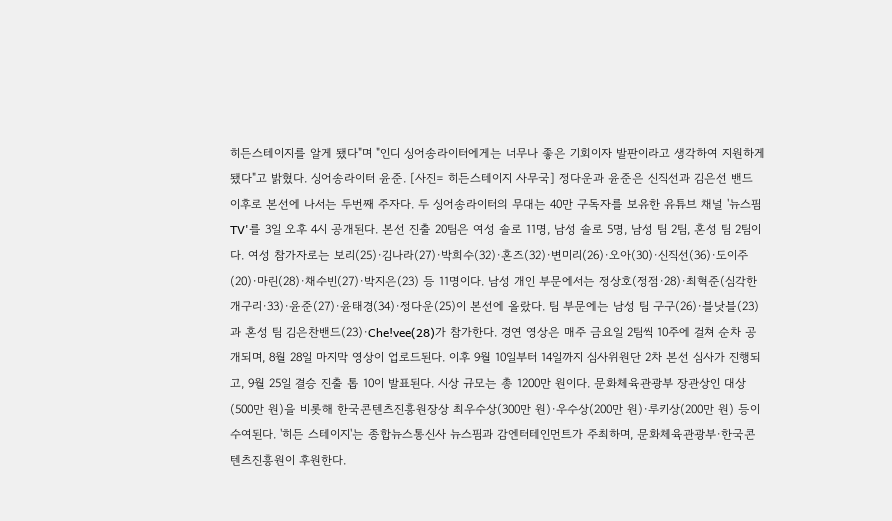히든스테이지를 알게 됐다"며 "인디 싱어송라이터에게는 너무나 좋은 기회이자 발판이라고 생각하여 지원하게 됐다"고 밝혔다. 싱어송라이터 윤준. [사진= 히든스테이지 사무국] 정다운과 윤준은 신직선과 김은선 밴드 이후로 본선에 나서는 두번째 주자다. 두 싱어송라이터의 무대는 40만 구독자를 보유한 유튜브 채널 '뉴스핌TV'를 3일 오후 4시 공개된다. 본선 진출 20팀은 여성 솔로 11명, 남성 솔로 5명, 남성 팀 2팀, 혼성 팀 2팀이다. 여성 참가자로는 보리(25)·김나라(27)·박희수(32)·혼즈(32)·변미리(26)·오아(30)·신직선(36)·도이주(20)·마린(28)·채수빈(27)·박지은(23) 등 11명이다. 남성 개인 부문에서는 정상호(정점·28)·최혁준(심각한 개구리·33)·윤준(27)·윤태경(34)·정다운(25)이 본선에 올랐다. 팀 부문에는 남성 팀 구구(26)·블낫블(23)과 혼성 팀 김은찬밴드(23)·Che!vee(28)가 참가한다. 경연 영상은 매주 금요일 2팀씩 10주에 걸쳐 순차 공개되며, 8월 28일 마지막 영상이 업로드된다. 이후 9월 10일부터 14일까지 심사위원단 2차 본선 심사가 진행되고, 9월 25일 결승 진출 톱 10이 발표된다. 시상 규모는 총 1200만 원이다. 문화체육관광부 장관상인 대상(500만 원)을 비롯해 한국콘텐츠진흥원장상 최우수상(300만 원)·우수상(200만 원)·루키상(200만 원) 등이 수여된다. '히든 스테이지'는 종합뉴스통신사 뉴스핌과 감엔터테인먼트가 주최하며, 문화체육관광부·한국콘텐츠진흥원이 후원한다.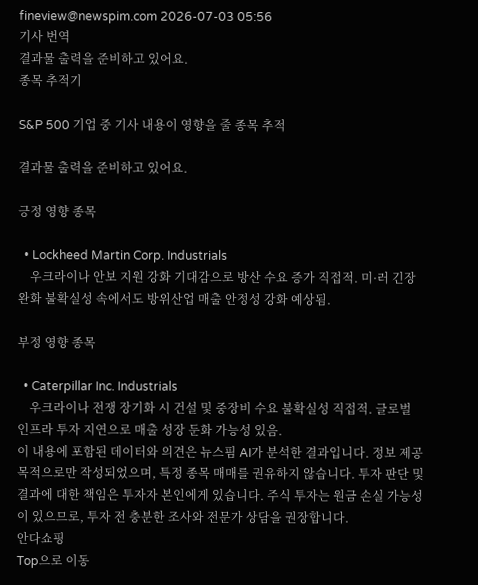fineview@newspim.com 2026-07-03 05:56
기사 번역
결과물 출력을 준비하고 있어요.
종목 추적기

S&P 500 기업 중 기사 내용이 영향을 줄 종목 추적

결과물 출력을 준비하고 있어요.

긍정 영향 종목

  • Lockheed Martin Corp. Industrials
    우크라이나 안보 지원 강화 기대감으로 방산 수요 증가 직접적. 미·러 긴장 완화 불확실성 속에서도 방위산업 매출 안정성 강화 예상됨.

부정 영향 종목

  • Caterpillar Inc. Industrials
    우크라이나 전쟁 장기화 시 건설 및 중장비 수요 불확실성 직접적. 글로벌 인프라 투자 지연으로 매출 성장 둔화 가능성 있음.
이 내용에 포함된 데이터와 의견은 뉴스핌 AI가 분석한 결과입니다. 정보 제공 목적으로만 작성되었으며, 특정 종목 매매를 권유하지 않습니다. 투자 판단 및 결과에 대한 책임은 투자자 본인에게 있습니다. 주식 투자는 원금 손실 가능성이 있으므로, 투자 전 충분한 조사와 전문가 상담을 권장합니다.
안다쇼핑
Top으로 이동